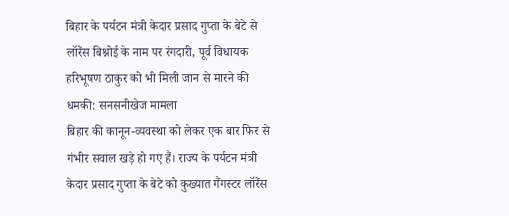बिहार के पर्यटन मंत्री केदार प्रसाद गुप्ता के बेटे से लॉरेंस बिश्नोई के नाम पर रंगदारी, पूर्व विधायक हरिभूषण ठाकुर को भी मिली जान से मारने की धमकी: सनसनीखेज मामला
बिहार की कानून-व्यवस्था को लेकर एक बार फिर से गंभीर सवाल खड़े हो गए हैं। राज्य के पर्यटन मंत्री केदार प्रसाद गुप्ता के बेटे को कुख्यात गैंगस्टर लॉरेंस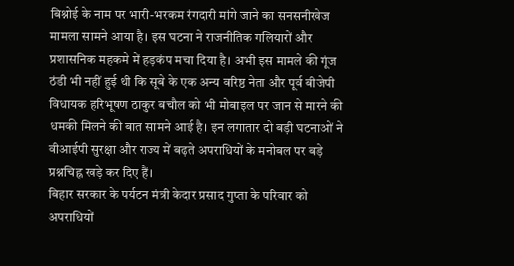बिश्नोई के नाम पर भारी-भरकम रंगदारी मांगे जाने का सनसनीखेज मामला सामने आया है। इस घटना ने राजनीतिक गलियारों और प्रशासनिक महकमे में हड़कंप मचा दिया है। अभी इस मामले की गूंज ठंडी भी नहीं हुई थी कि सूबे के एक अन्य वरिष्ठ नेता और पूर्व बीजेपी विधायक हरिभूषण ठाकुर बचौल को भी मोबाइल पर जान से मारने की धमकी मिलने की बात सामने आई है। इन लगातार दो बड़ी घटनाओं ने वीआईपी सुरक्षा और राज्य में बढ़ते अपराधियों के मनोबल पर बड़े प्रश्नचिह्न खड़े कर दिए हैं।
बिहार सरकार के पर्यटन मंत्री केदार प्रसाद गुप्ता के परिवार को अपराधियों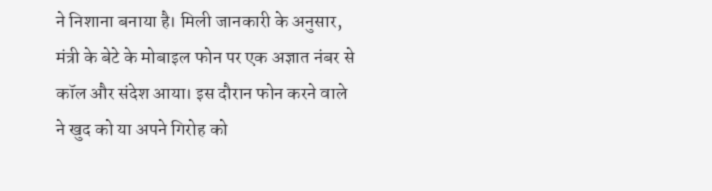ने निशाना बनाया है। मिली जानकारी के अनुसार, मंत्री के बेटे के मोबाइल फोन पर एक अज्ञात नंबर से कॉल और संदेश आया। इस दौरान फोन करने वाले ने खुद को या अपने गिरोह को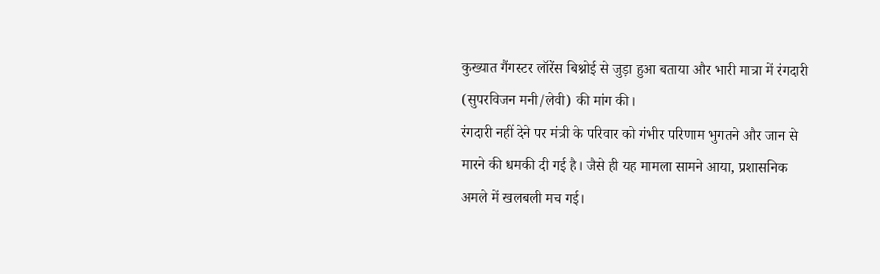कुख्यात गैंगस्टर लॉरेंस बिश्नोई से जुड़ा हुआ बताया और भारी मात्रा में रंगदारी (सुपरविजन मनी/लेवी) की मांग की।
रंगदारी नहीं देने पर मंत्री के परिवार को गंभीर परिणाम भुगतने और जान से मारने की धमकी दी गई है। जैसे ही यह मामला सामने आया, प्रशासनिक अमले में खलबली मच गई।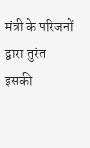मंत्री के परिजनों द्वारा तुरंत इसकी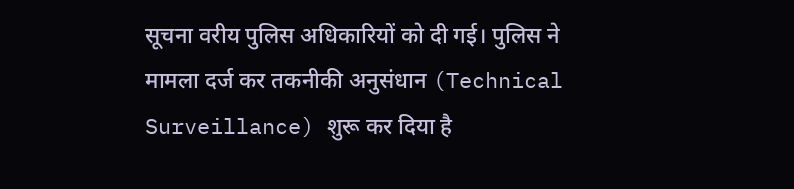सूचना वरीय पुलिस अधिकारियों को दी गई। पुलिस ने मामला दर्ज कर तकनीकी अनुसंधान (Technical Surveillance) शुरू कर दिया है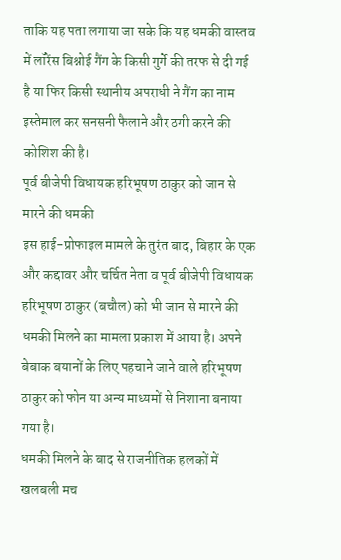ताकि यह पता लगाया जा सके कि यह धमकी वास्तव में लॉरेंस बिश्नोई गैंग के किसी गुर्गे की तरफ से दी गई है या फिर किसी स्थानीय अपराधी ने गैंग का नाम इस्तेमाल कर सनसनी फैलाने और ठगी करने की कोशिश की है।
पूर्व बीजेपी विधायक हरिभूषण ठाकुर को जान से मारने की धमकी
इस हाई-प्रोफाइल मामले के तुरंत बाद, बिहार के एक और कद्दावर और चर्चित नेता व पूर्व बीजेपी विधायक हरिभूषण ठाकुर (बचौल) को भी जान से मारने की धमकी मिलने का मामला प्रकाश में आया है। अपने बेबाक बयानों के लिए पहचाने जाने वाले हरिभूषण ठाकुर को फोन या अन्य माध्यमों से निशाना बनाया गया है।
धमकी मिलने के बाद से राजनीतिक हलकों में खलबली मच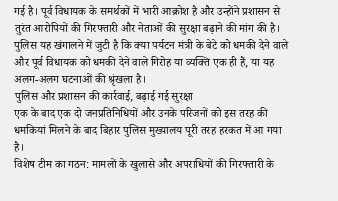गई है। पूर्व विधायक के समर्थकों में भारी आक्रोश है और उन्होंने प्रशासन से तुरंत आरोपियों की गिरफ्तारी और नेताओं की सुरक्षा बढ़ाने की मांग की है। पुलिस यह खंगालने में जुटी है कि क्या पर्यटन मंत्री के बेटे को धमकी देने वाले और पूर्व विधायक को धमकी देने वाले गिरोह या व्यक्ति एक ही हैं, या यह अलग-अलग घटनाओं की श्रृंखला है।
पुलिस और प्रशासन की कार्रवाई, बढ़ाई गई सुरक्षा
एक के बाद एक दो जनप्रतिनिधियों और उनके परिजनों को इस तरह की धमकियां मिलने के बाद बिहार पुलिस मुख्यालय पूरी तरह हरकत में आ गया है।
विशेष टीम का गठन: मामलों के खुलासे और अपराधियों की गिरफ्तारी के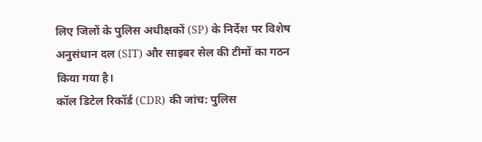लिए जिलों के पुलिस अधीक्षकों (SP) के निर्देश पर विशेष अनुसंधान दल (SIT) और साइबर सेल की टीमों का गठन किया गया है।
कॉल डिटेल रिकॉर्ड (CDR) की जांच: पुलिस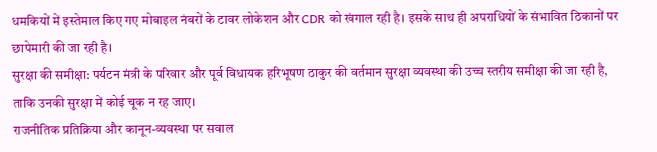धमकियों में इस्तेमाल किए गए मोबाइल नंबरों के टावर लोकेशन और CDR को खंगाल रही है। इसके साथ ही अपराधियों के संभावित ठिकानों पर छापेमारी की जा रही है।
सुरक्षा की समीक्षा: पर्यटन मंत्री के परिवार और पूर्व विधायक हरिभूषण ठाकुर की वर्तमान सुरक्षा व्यवस्था की उच्च स्तरीय समीक्षा की जा रही है, ताकि उनकी सुरक्षा में कोई चूक न रह जाए।
राजनीतिक प्रतिक्रिया और कानून-व्यवस्था पर सवाल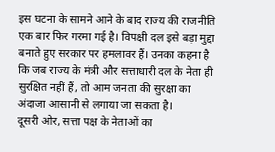इस घटना के सामने आने के बाद राज्य की राजनीति एक बार फिर गरमा गई है। विपक्षी दल इसे बड़ा मुद्दा बनाते हुए सरकार पर हमलावर हैं। उनका कहना है कि जब राज्य के मंत्री और सत्ताधारी दल के नेता ही सुरक्षित नहीं हैं, तो आम जनता की सुरक्षा का अंदाजा आसानी से लगाया जा सकता है।
दूसरी ओर, सत्ता पक्ष के नेताओं का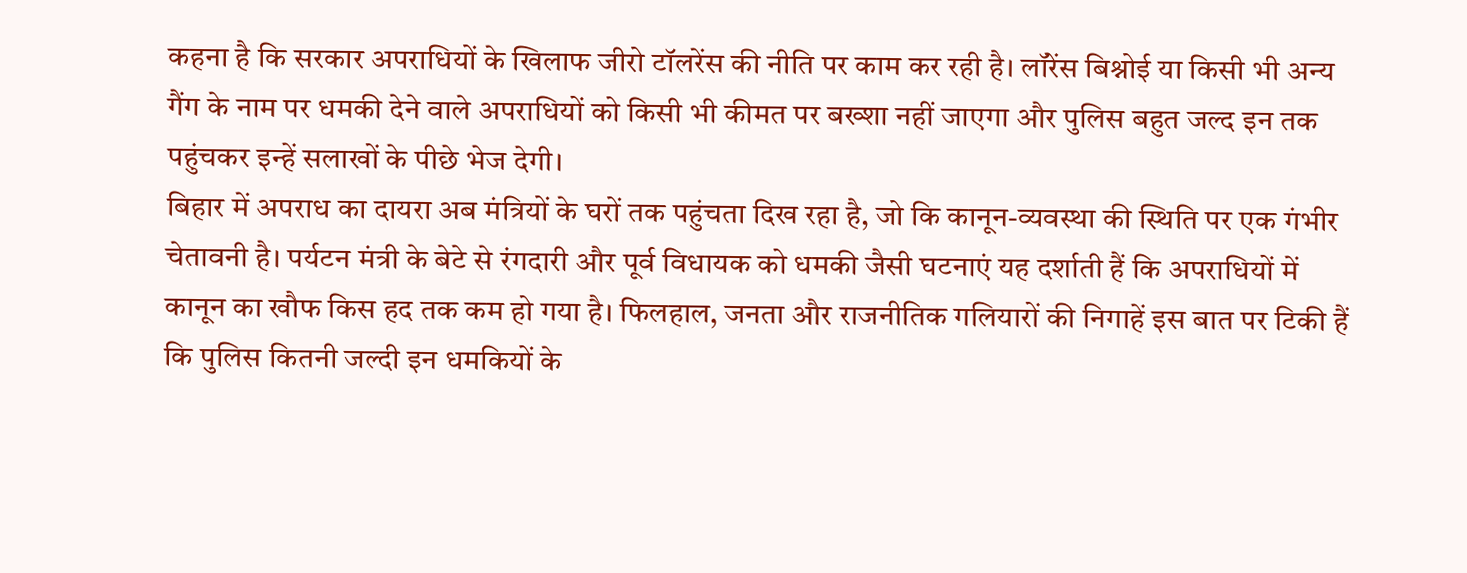कहना है कि सरकार अपराधियों के खिलाफ जीरो टॉलरेंस की नीति पर काम कर रही है। लॉरेंस बिश्नोई या किसी भी अन्य गैंग के नाम पर धमकी देने वाले अपराधियों को किसी भी कीमत पर बख्शा नहीं जाएगा और पुलिस बहुत जल्द इन तक पहुंचकर इन्हें सलाखों के पीछे भेज देगी।
बिहार में अपराध का दायरा अब मंत्रियों के घरों तक पहुंचता दिख रहा है, जो कि कानून-व्यवस्था की स्थिति पर एक गंभीर चेतावनी है। पर्यटन मंत्री के बेटे से रंगदारी और पूर्व विधायक को धमकी जैसी घटनाएं यह दर्शाती हैं कि अपराधियों में कानून का खौफ किस हद तक कम हो गया है। फिलहाल, जनता और राजनीतिक गलियारों की निगाहें इस बात पर टिकी हैं कि पुलिस कितनी जल्दी इन धमकियों के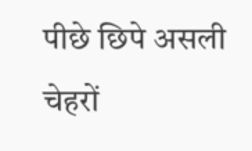पीछे छिपे असली चेहरों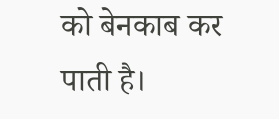को बेनकाब कर पाती है।